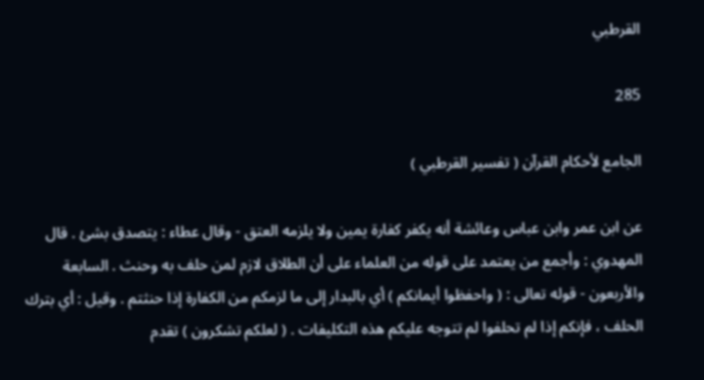القرطبي

285

الجامع لأحكام القرآن ( تفسير القرطبي )

عن ابن عمر وابن عباس وعائشة أنه يكفر كفارة يمين ولا يلزمه العتق - وقال عطاء : يتصدق بشئ . قال المهدوي : وأجمع من يعتمد على قوله من العلماء على أن الطلاق لازم لمن حلف به وحنث . السابعة والأربعون - قوله تعالى : ( واحفظوا أيمانكم ) أي بالبدار إلى ما لزمكم من الكفارة إذا حنثتم . وقيل : أي بترك الحلف ، فإنكم إذا لم تحلفوا لم تتوجه عليكم هذه التكليفات . ( لعلكم تشكرون ) تقدم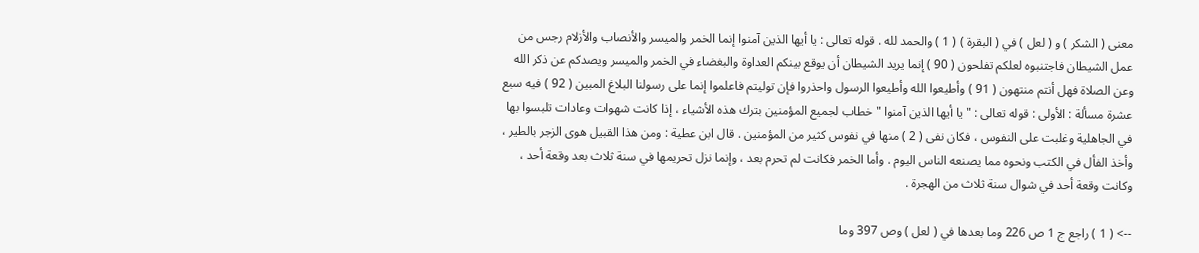معنى ( الشكر ) و ( لعل ) في ( البقرة ) ( 1 ) والحمد لله . قوله تعالى : يا أيها الذين آمنوا إنما الخمر والميسر والأنصاب والأزلام رجس من عمل الشيطان فاجتنبوه لعلكم تفلحون ( 90 ) إنما يريد الشيطان أن يوقع بينكم العداوة والبغضاء في الخمر والميسر ويصدكم عن ذكر الله وعن الصلاة فهل أنتم منتهون ( 91 ) وأطيعوا الله وأطيعوا الرسول واحذروا فإن توليتم فاعلموا إنما على رسولنا البلاغ المبين ( 92 ) فيه سبع عشرة مسألة : الأولى : قوله تعالى : " يا أيها الذين آمنوا " خطاب لجميع المؤمنين بترك هذه الأشياء ، إذا كانت شهوات وعادات تلبسوا بها في الجاهلية وغلبت على النفوس ، فكان نفى ( 2 ) منها في نفوس كثير من المؤمنين . قال ابن عطية : ومن هذا القبيل هوى الزجر بالطير ، وأخذ الفأل في الكتب ونحوه مما يصنعه الناس اليوم . وأما الخمر فكانت لم تحرم بعد ، وإنما نزل تحريمها في سنة ثلاث بعد وقعة أحد ، وكانت وقعة أحد في شوال سنة ثلاث من الهجرة .

--> ( 1 ) راجع ج 1 ص 226 وما بعدها في ( لعل ) وص 397 وما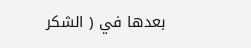بعدها في ( الشكر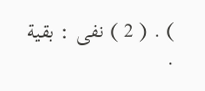) . ( 2 ) نفى : بقية .